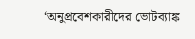‘অনুপ্রবেশকারীদের ভোটব্যাঙ্ক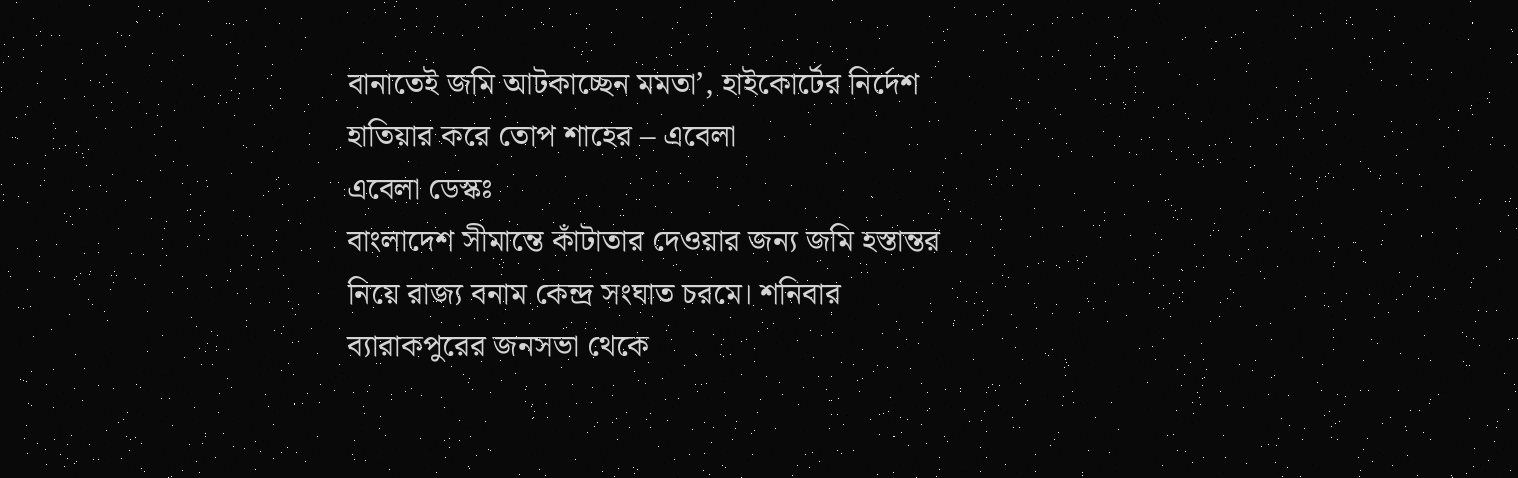বানাতেই জমি আটকাচ্ছেন মমতা’, হাইকোর্টের নির্দেশ হাতিয়ার করে তোপ শাহের – এবেলা
এবেলা ডেস্কঃ
বাংলাদেশ সীমান্তে কাঁটাতার দেওয়ার জন্য জমি হস্তান্তর নিয়ে রাজ্য বনাম কেন্দ্র সংঘাত চরমে। শনিবার ব্যারাকপুরের জনসভা থেকে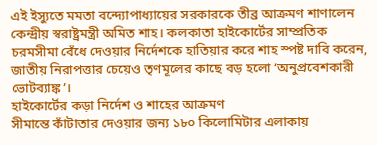এই ইস্যুতে মমতা বন্দ্যোপাধ্যায়ের সরকারকে তীব্র আক্রমণ শাণালেন কেন্দ্রীয় স্বরাষ্ট্রমন্ত্রী অমিত শাহ। কলকাতা হাইকোর্টের সাম্প্রতিক চরমসীমা বেঁধে দেওয়ার নির্দেশকে হাতিয়ার করে শাহ স্পষ্ট দাবি করেন, জাতীয় নিরাপত্তার চেয়েও তৃণমূলের কাছে বড় হলো ‘অনুপ্রবেশকারী ভোটব্যাঙ্ক’।
হাইকোর্টের কড়া নির্দেশ ও শাহের আক্রমণ
সীমান্তে কাঁটাতার দেওয়ার জন্য ১৮০ কিলোমিটার এলাকায়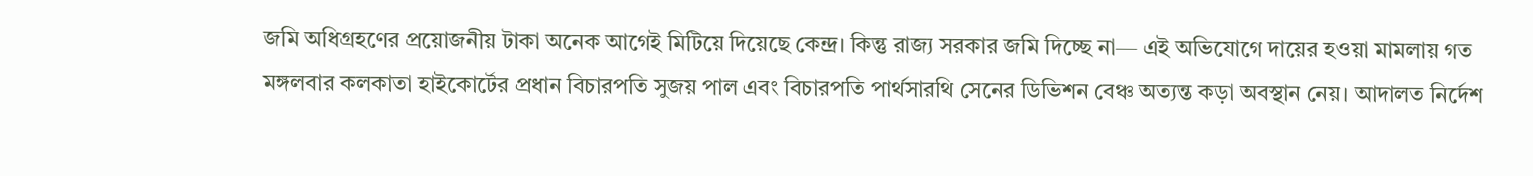জমি অধিগ্রহণের প্রয়োজনীয় টাকা অনেক আগেই মিটিয়ে দিয়েছে কেন্দ্র। কিন্তু রাজ্য সরকার জমি দিচ্ছে না— এই অভিযোগে দায়ের হওয়া মামলায় গত মঙ্গলবার কলকাতা হাইকোর্টের প্রধান বিচারপতি সুজয় পাল এবং বিচারপতি পার্থসারথি সেনের ডিভিশন বেঞ্চ অত্যন্ত কড়া অবস্থান নেয়। আদালত নির্দেশ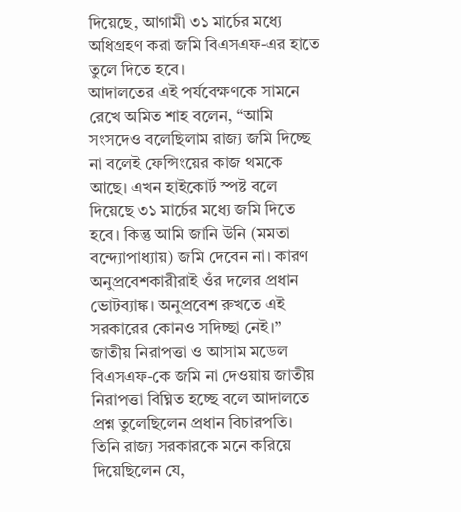দিয়েছে, আগামী ৩১ মার্চের মধ্যে অধিগ্রহণ করা জমি বিএসএফ-এর হাতে তুলে দিতে হবে।
আদালতের এই পর্যবেক্ষণকে সামনে রেখে অমিত শাহ বলেন, “আমি সংসদেও বলেছিলাম রাজ্য জমি দিচ্ছে না বলেই ফেন্সিংয়ের কাজ থমকে আছে। এখন হাইকোর্ট স্পষ্ট বলে দিয়েছে ৩১ মার্চের মধ্যে জমি দিতে হবে। কিন্তু আমি জানি উনি (মমতা বন্দ্যোপাধ্যায়) জমি দেবেন না। কারণ অনুপ্রবেশকারীরাই ওঁর দলের প্রধান ভোটব্যাঙ্ক। অনুপ্রবেশ রুখতে এই সরকারের কোনও সদিচ্ছা নেই।”
জাতীয় নিরাপত্তা ও আসাম মডেল
বিএসএফ-কে জমি না দেওয়ায় জাতীয় নিরাপত্তা বিঘ্নিত হচ্ছে বলে আদালতে প্রশ্ন তুলেছিলেন প্রধান বিচারপতি। তিনি রাজ্য সরকারকে মনে করিয়ে দিয়েছিলেন যে,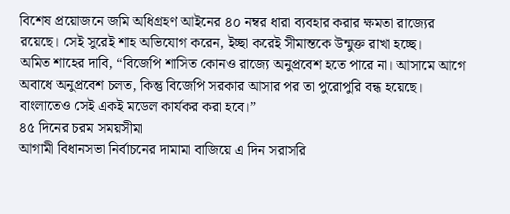বিশেষ প্রয়োজনে জমি অধিগ্রহণ আইনের ৪০ নম্বর ধারা ব্যবহার করার ক্ষমতা রাজ্যের রয়েছে। সেই সুরেই শাহ অভিযোগ করেন, ইচ্ছা করেই সীমান্তকে উন্মুক্ত রাখা হচ্ছে।
অমিত শাহের দাবি, “বিজেপি শাসিত কোনও রাজ্যে অনুপ্রবেশ হতে পারে না। আসামে আগে অবাধে অনুপ্রবেশ চলত, কিন্তু বিজেপি সরকার আসার পর তা পুরোপুরি বন্ধ হয়েছে। বাংলাতেও সেই একই মডেল কার্যকর করা হবে।”
৪৫ দিনের চরম সময়সীমা
আগামী বিধানসভা নির্বাচনের দামামা বাজিয়ে এ দিন সরাসরি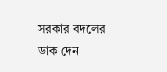সরকার বদলের ডাক দেন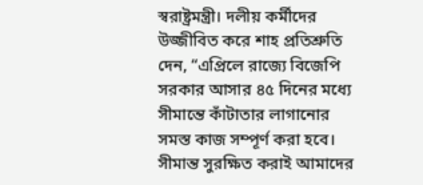স্বরাষ্ট্রমন্ত্রী। দলীয় কর্মীদের উজ্জীবিত করে শাহ প্রতিশ্রুতি দেন, “এপ্রিলে রাজ্যে বিজেপি সরকার আসার ৪৫ দিনের মধ্যে সীমান্তে কাঁটাতার লাগানোর সমস্ত কাজ সম্পূর্ণ করা হবে। সীমান্ত সুরক্ষিত করাই আমাদের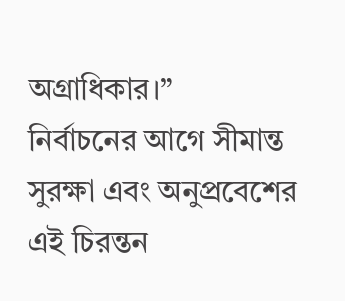অগ্রাধিকার।”
নির্বাচনের আগে সীমান্ত সুরক্ষা এবং অনুপ্রবেশের এই চিরন্তন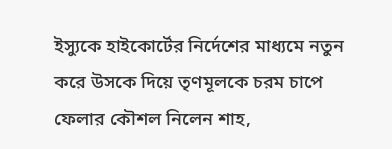ইস্যুকে হাইকোর্টের নির্দেশের মাধ্যমে নতুন করে উসকে দিয়ে তৃণমূলকে চরম চাপে ফেলার কৌশল নিলেন শাহ,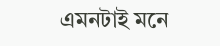এমনটাই মনে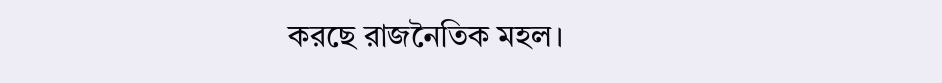করছে রাজনৈতিক মহল।